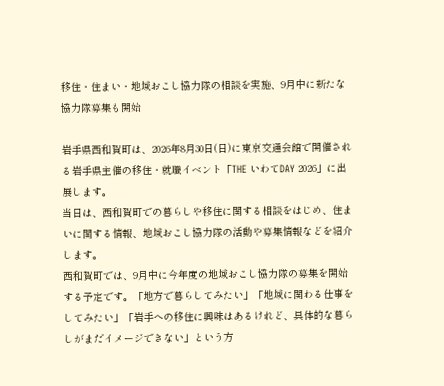移住・住まい・地域おこし協力隊の相談を実施、9月中に新たな協力隊募集も開始

岩手県西和賀町は、2026年8月30日(日)に東京交通会館で開催される岩手県主催の移住・就職イベント「THE いわてDAY 2026」に出展します。
当日は、西和賀町での暮らしや移住に関する相談をはじめ、住まいに関する情報、地域おこし協力隊の活動や募集情報などを紹介します。
西和賀町では、9月中に今年度の地域おこし協力隊の募集を開始する予定です。「地方で暮らしてみたい」「地域に関わる仕事をしてみたい」「岩手への移住に興味はあるけれど、具体的な暮らしがまだイメージできない」という方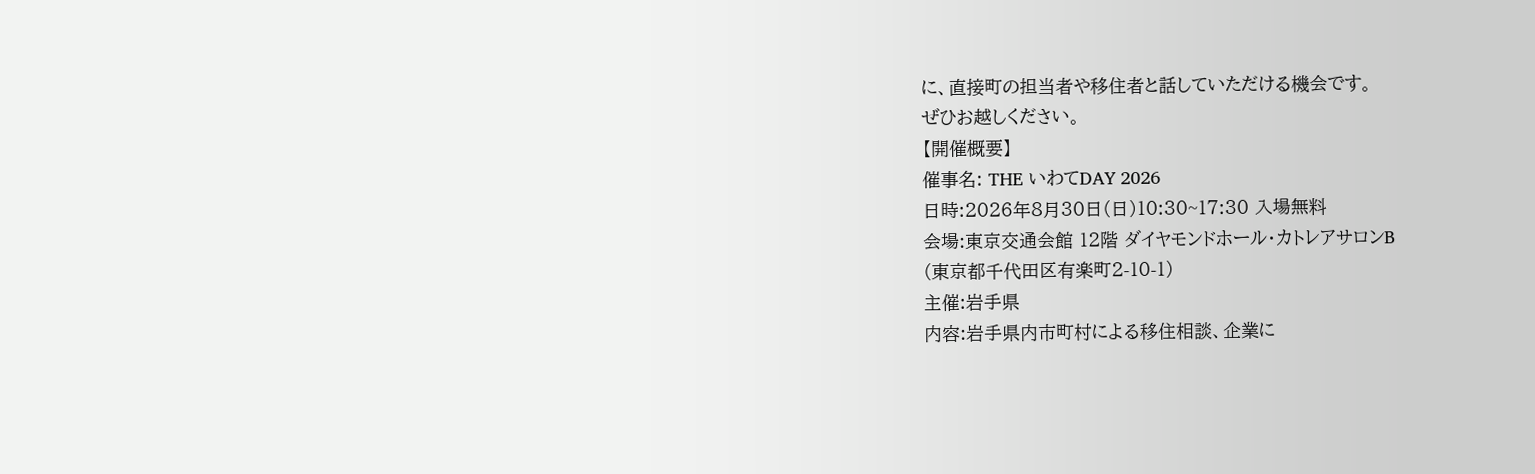に、直接町の担当者や移住者と話していただける機会です。
ぜひお越しください。
【開催概要】
催事名: THE いわてDAY 2026
日時:2026年8月30日(日)10:30~17:30 入場無料
会場:東京交通会館 12階 ダイヤモンドホール・カトレアサロンB
(東京都千代田区有楽町2-10-1)
主催:岩手県
内容:岩手県内市町村による移住相談、企業に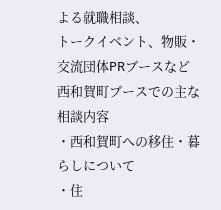よる就職相談、
トークイベント、物販・交流団体PRブースなど
西和賀町ブースでの主な相談内容
・西和賀町への移住・暮らしについて
・住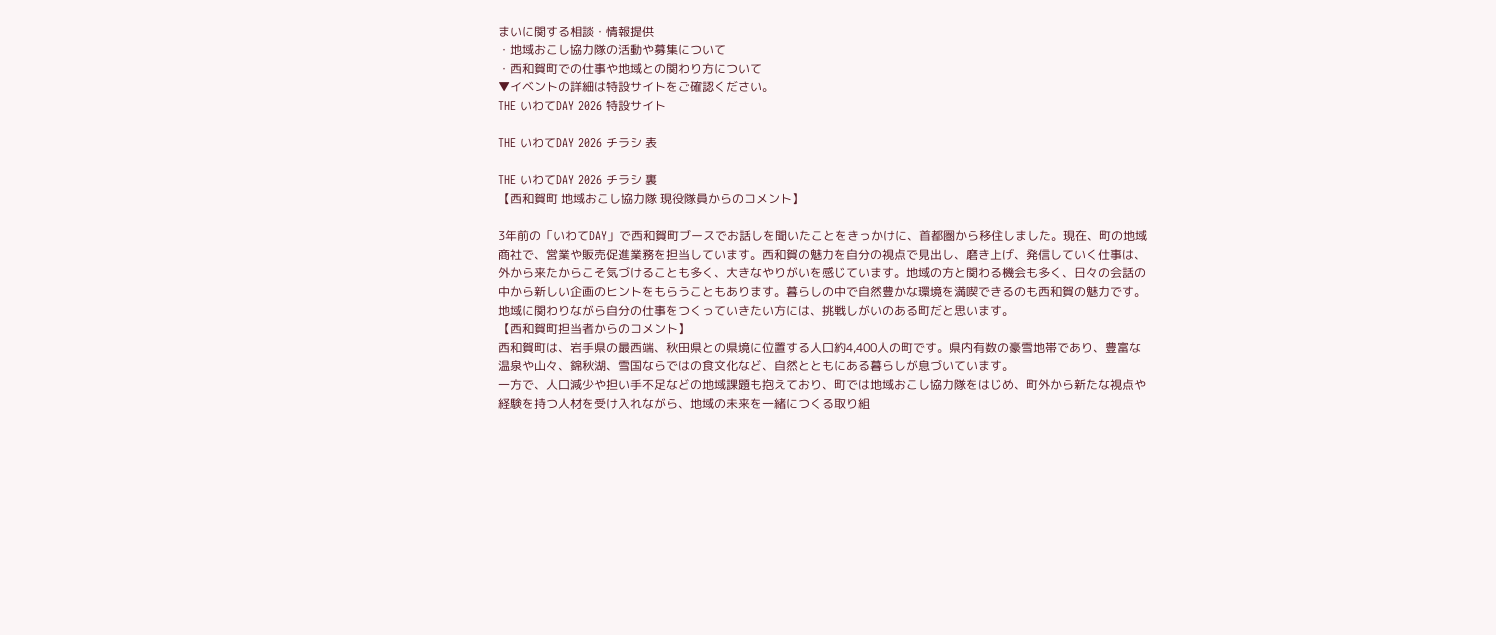まいに関する相談・情報提供
・地域おこし協力隊の活動や募集について
・西和賀町での仕事や地域との関わり方について
▼イベントの詳細は特設サイトをご確認ください。
THE いわてDAY 2026 特設サイト

THE いわてDAY 2026 チラシ 表

THE いわてDAY 2026 チラシ 裏
【西和賀町 地域おこし協力隊 現役隊員からのコメント】

3年前の「いわてDAY」で西和賀町ブースでお話しを聞いたことをきっかけに、首都圏から移住しました。現在、町の地域商社で、営業や販売促進業務を担当しています。西和賀の魅力を自分の視点で見出し、磨き上げ、発信していく仕事は、外から来たからこそ気づけることも多く、大きなやりがいを感じています。地域の方と関わる機会も多く、日々の会話の中から新しい企画のヒントをもらうこともあります。暮らしの中で自然豊かな環境を満喫できるのも西和賀の魅力です。地域に関わりながら自分の仕事をつくっていきたい方には、挑戦しがいのある町だと思います。
【西和賀町担当者からのコメント】
西和賀町は、岩手県の最西端、秋田県との県境に位置する人口約4,400人の町です。県内有数の豪雪地帯であり、豊富な温泉や山々、錦秋湖、雪国ならではの食文化など、自然とともにある暮らしが息づいています。
一方で、人口減少や担い手不足などの地域課題も抱えており、町では地域おこし協力隊をはじめ、町外から新たな視点や経験を持つ人材を受け入れながら、地域の未来を一緒につくる取り組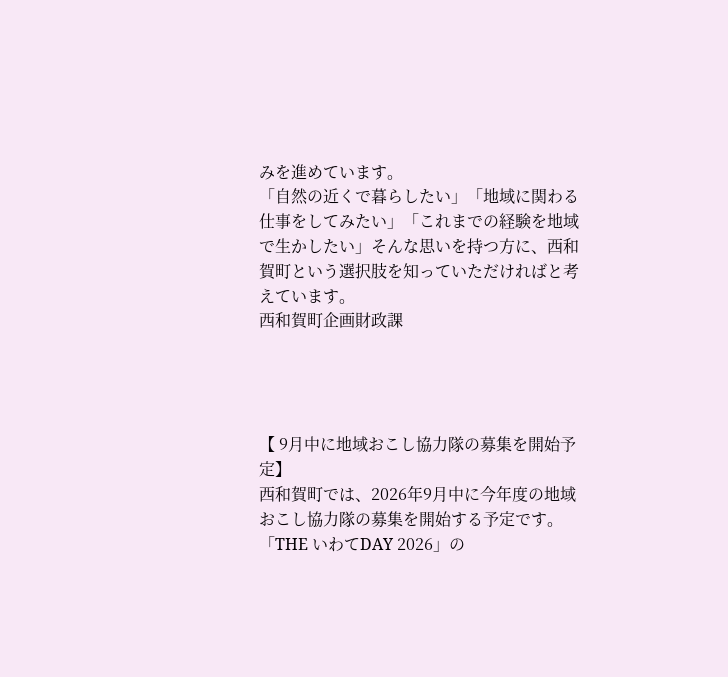みを進めています。
「自然の近くで暮らしたい」「地域に関わる仕事をしてみたい」「これまでの経験を地域で生かしたい」そんな思いを持つ方に、西和賀町という選択肢を知っていただければと考えています。
西和賀町企画財政課




【 9月中に地域おこし協力隊の募集を開始予定】
西和賀町では、2026年9月中に今年度の地域おこし協力隊の募集を開始する予定です。
「THE いわてDAY 2026」の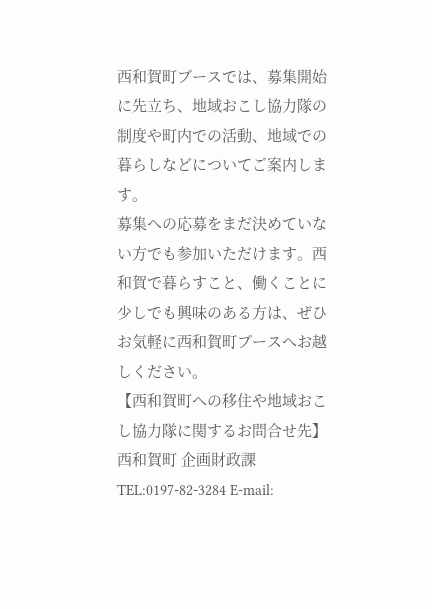西和賀町ブースでは、募集開始に先立ち、地域おこし協力隊の制度や町内での活動、地域での暮らしなどについてご案内します。
募集への応募をまだ決めていない方でも参加いただけます。西和賀で暮らすこと、働くことに少しでも興味のある方は、ぜひお気軽に西和賀町ブースへお越しください。
【西和賀町への移住や地域おこし協力隊に関するお問合せ先】
西和賀町 企画財政課
TEL:0197-82-3284 E-mail: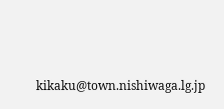kikaku@town.nishiwaga.lg.jp